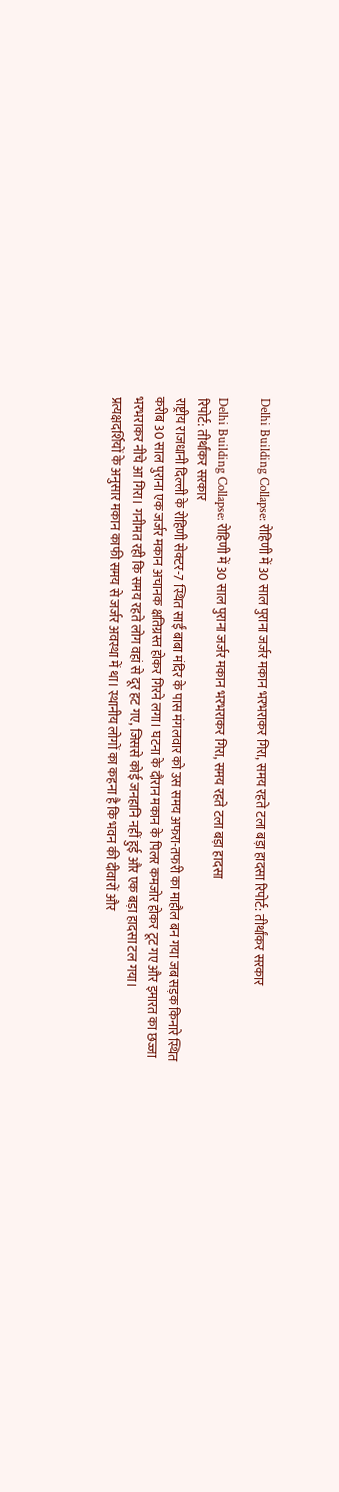Delhi Building Collapse: रोहिणी में 30 साल पुराना जर्जर मकान भरभराकर गिरा, समय रहते टला बड़ा हादसा रिपोर्ट: तीर्थांकर सरकार

Delhi Building Collapse: रोहिणी में 30 साल पुराना जर्जर मकान भरभराकर गिरा, समय रहते टला बड़ा हादसा
रिपोर्ट: तीर्थांकर सरकार
राष्ट्रीय राजधानी दिल्ली के रोहिणी सेक्टर-7 स्थित साईं बाबा मंदिर के पास मंगलवार को उस समय अफरा-तफरी का माहौल बन गया जब सड़क किनारे स्थित करीब 30 साल पुराना एक जर्जर मकान अचानक क्षतिग्रस्त होकर गिरने लगा। घटना के दौरान मकान के पिलर कमजोर होकर टूट गए और इमारत का छज्जा भरभराकर नीचे आ गिरा। गनीमत रही कि समय रहते लोग वहां से दूर हट गए, जिससे कोई जनहानि नहीं हुई और एक बड़ा हादसा टल गया।
प्रत्यक्षदर्शियों के अनुसार मकान काफी समय से जर्जर अवस्था में था। स्थानीय लोगों का कहना है कि भवन की दीवारों और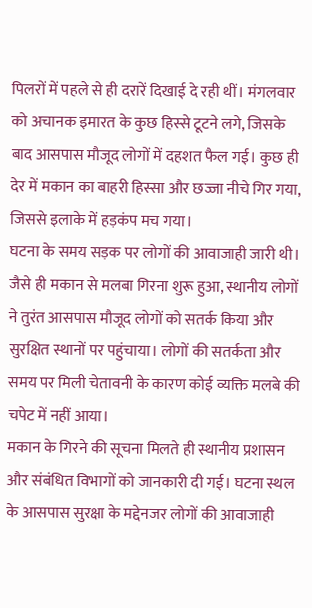पिलरों में पहले से ही दरारें दिखाई दे रही थीं। मंगलवार को अचानक इमारत के कुछ हिस्से टूटने लगे, जिसके बाद आसपास मौजूद लोगों में दहशत फैल गई। कुछ ही देर में मकान का बाहरी हिस्सा और छज्जा नीचे गिर गया, जिससे इलाके में हड़कंप मच गया।
घटना के समय सड़क पर लोगों की आवाजाही जारी थी। जैसे ही मकान से मलबा गिरना शुरू हुआ, स्थानीय लोगों ने तुरंत आसपास मौजूद लोगों को सतर्क किया और सुरक्षित स्थानों पर पहुंचाया। लोगों की सतर्कता और समय पर मिली चेतावनी के कारण कोई व्यक्ति मलबे की चपेट में नहीं आया।
मकान के गिरने की सूचना मिलते ही स्थानीय प्रशासन और संबंधित विभागों को जानकारी दी गई। घटना स्थल के आसपास सुरक्षा के मद्देनजर लोगों की आवाजाही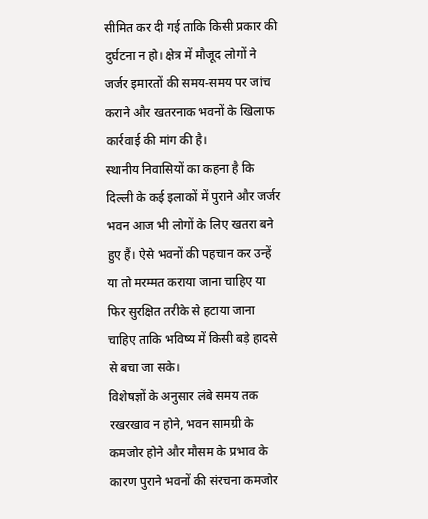सीमित कर दी गई ताकि किसी प्रकार की दुर्घटना न हो। क्षेत्र में मौजूद लोगों ने जर्जर इमारतों की समय-समय पर जांच कराने और खतरनाक भवनों के खिलाफ कार्रवाई की मांग की है।
स्थानीय निवासियों का कहना है कि दिल्ली के कई इलाकों में पुराने और जर्जर भवन आज भी लोगों के लिए खतरा बने हुए हैं। ऐसे भवनों की पहचान कर उन्हें या तो मरम्मत कराया जाना चाहिए या फिर सुरक्षित तरीके से हटाया जाना चाहिए ताकि भविष्य में किसी बड़े हादसे से बचा जा सके।
विशेषज्ञों के अनुसार लंबे समय तक रखरखाव न होने, भवन सामग्री के कमजोर होने और मौसम के प्रभाव के कारण पुराने भवनों की संरचना कमजोर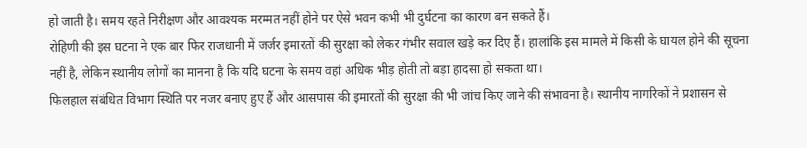हो जाती है। समय रहते निरीक्षण और आवश्यक मरम्मत नहीं होने पर ऐसे भवन कभी भी दुर्घटना का कारण बन सकते हैं।
रोहिणी की इस घटना ने एक बार फिर राजधानी में जर्जर इमारतों की सुरक्षा को लेकर गंभीर सवाल खड़े कर दिए हैं। हालांकि इस मामले में किसी के घायल होने की सूचना नहीं है, लेकिन स्थानीय लोगों का मानना है कि यदि घटना के समय वहां अधिक भीड़ होती तो बड़ा हादसा हो सकता था।
फिलहाल संबंधित विभाग स्थिति पर नजर बनाए हुए हैं और आसपास की इमारतों की सुरक्षा की भी जांच किए जाने की संभावना है। स्थानीय नागरिकों ने प्रशासन से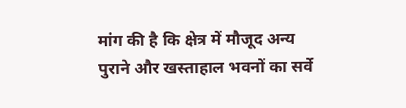मांग की है कि क्षेत्र में मौजूद अन्य पुराने और खस्ताहाल भवनों का सर्वे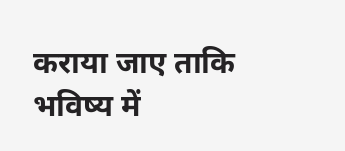कराया जाए ताकि भविष्य में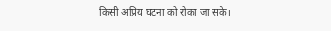किसी अप्रिय घटना को रोका जा सके।